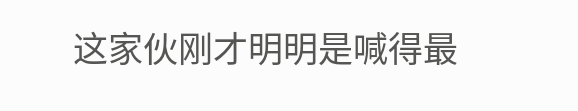这家伙刚才明明是喊得最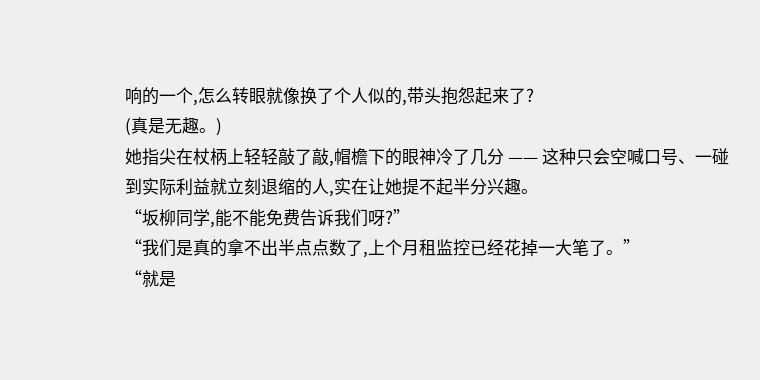响的一个,怎么转眼就像换了个人似的,带头抱怨起来了?
(真是无趣。)
她指尖在杖柄上轻轻敲了敲,帽檐下的眼神冷了几分 —— 这种只会空喊口号、一碰到实际利益就立刻退缩的人,实在让她提不起半分兴趣。
“坂柳同学,能不能免费告诉我们呀?”
“我们是真的拿不出半点点数了,上个月租监控已经花掉一大笔了。”
“就是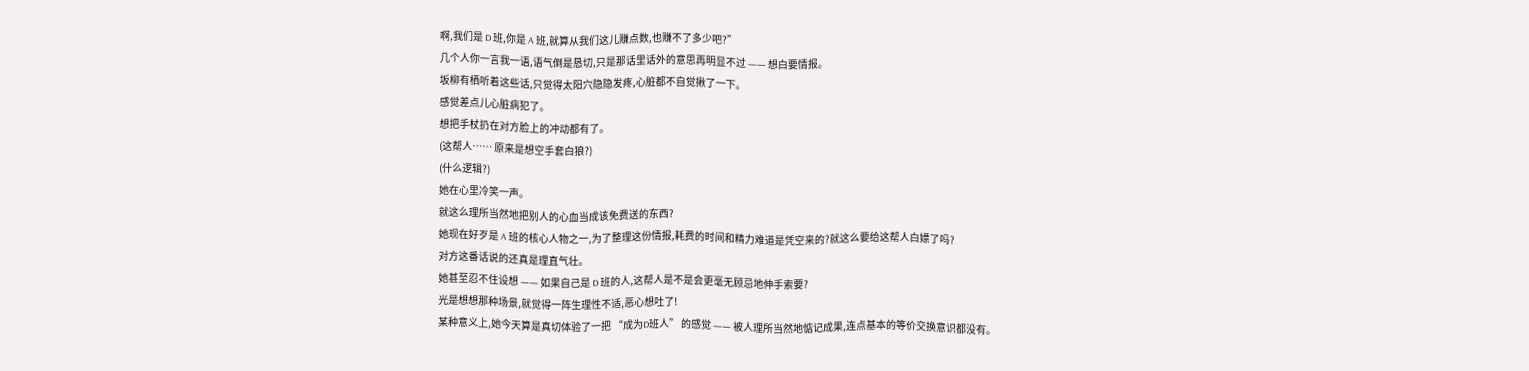啊,我们是 D 班,你是 A 班,就算从我们这儿赚点数,也赚不了多少吧?”
几个人你一言我一语,语气倒是恳切,只是那话里话外的意思再明显不过 —— 想白要情报。
坂柳有栖听着这些话,只觉得太阳穴隐隐发疼,心脏都不自觉揪了一下。
感觉差点儿心脏病犯了。
想把手杖扔在对方脸上的冲动都有了。
(这帮人…… 原来是想空手套白狼?)
(什么逻辑?)
她在心里冷笑一声。
就这么理所当然地把别人的心血当成该免费送的东西?
她现在好歹是 A 班的核心人物之一,为了整理这份情报,耗费的时间和精力难道是凭空来的?就这么要给这帮人白嫖了吗?
对方这番话说的还真是理直气壮。
她甚至忍不住设想 —— 如果自己是 D 班的人,这帮人是不是会更毫无顾忌地伸手索要?
光是想想那种场景,就觉得一阵生理性不适,恶心想吐了!
某种意义上,她今天算是真切体验了一把 “成为D班人” 的感觉 —— 被人理所当然地惦记成果,连点基本的等价交换意识都没有。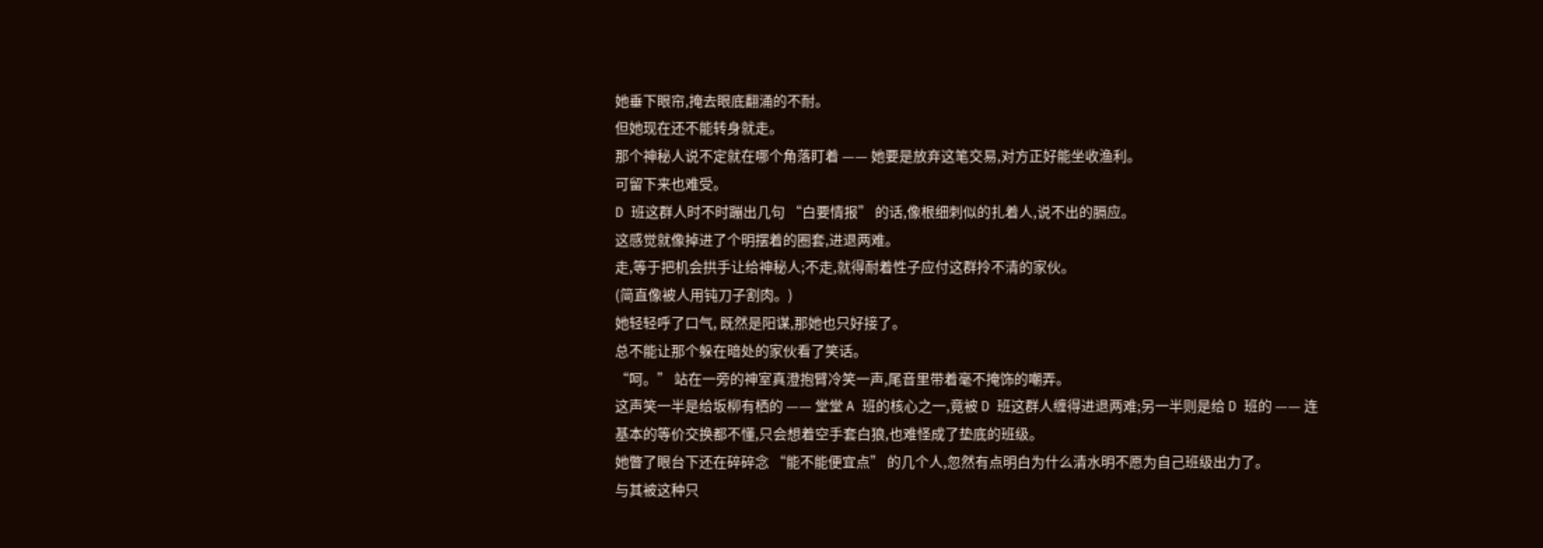她垂下眼帘,掩去眼底翻涌的不耐。
但她现在还不能转身就走。
那个神秘人说不定就在哪个角落盯着 —— 她要是放弃这笔交易,对方正好能坐收渔利。
可留下来也难受。
D 班这群人时不时蹦出几句 “白要情报” 的话,像根细刺似的扎着人,说不出的膈应。
这感觉就像掉进了个明摆着的圈套,进退两难。
走,等于把机会拱手让给神秘人;不走,就得耐着性子应付这群拎不清的家伙。
(简直像被人用钝刀子割肉。)
她轻轻呼了口气, 既然是阳谋,那她也只好接了。
总不能让那个躲在暗处的家伙看了笑话。
“呵。” 站在一旁的神室真澄抱臂冷笑一声,尾音里带着毫不掩饰的嘲弄。
这声笑一半是给坂柳有栖的 —— 堂堂 A 班的核心之一,竟被 D 班这群人缠得进退两难;另一半则是给 D 班的 —— 连基本的等价交换都不懂,只会想着空手套白狼,也难怪成了垫底的班级。
她瞥了眼台下还在碎碎念 “能不能便宜点” 的几个人,忽然有点明白为什么清水明不愿为自己班级出力了。
与其被这种只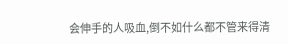会伸手的人吸血,倒不如什么都不管来得清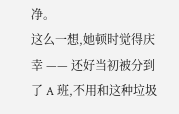净。
这么一想,她顿时觉得庆幸 —— 还好当初被分到了 A 班,不用和这种垃圾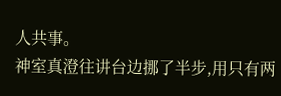人共事。
神室真澄往讲台边挪了半步,用只有两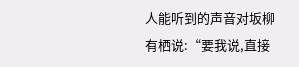人能听到的声音对坂柳有栖说:“要我说,直接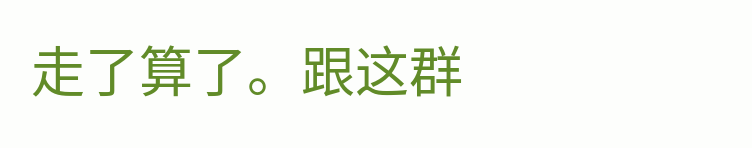走了算了。跟这群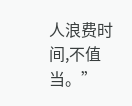人浪费时间,不值当。”